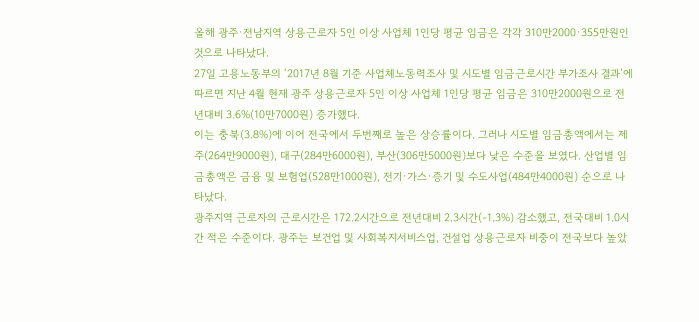올해 광주·전남지역 상용근로자 5인 이상 사업체 1인당 평균 임금은 각각 310만2000·355만원인 것으로 나타났다.
27일 고용노동부의 ‘2017년 8월 기준 사업체노동력조사 및 시도별 임금근로시간 부가조사 결과’에 따르면 지난 4월 현재 광주 상용근로자 5인 이상 사업체 1인당 평균 임금은 310만2000원으로 전년대비 3.6%(10만7000원) 증가했다.
이는 충북(3.8%)에 이어 전국에서 두번째로 높은 상승률이다. 그러나 시도별 임금총액에서는 제주(264만9000원), 대구(284만6000원), 부산(306만5000원)보다 낮은 수준을 보였다. 산업별 임금총액은 금융 및 보험업(528만1000원), 전기·가스·증기 및 수도사업(484만4000원) 순으로 나타났다.
광주지역 근로자의 근로시간은 172.2시간으로 전년대비 2.3시간(-1.3%) 감소했고, 전국대비 1.0시간 적은 수준이다. 광주는 보건업 및 사회복지서비스업, 건설업 상용근로자 비중이 전국보다 높았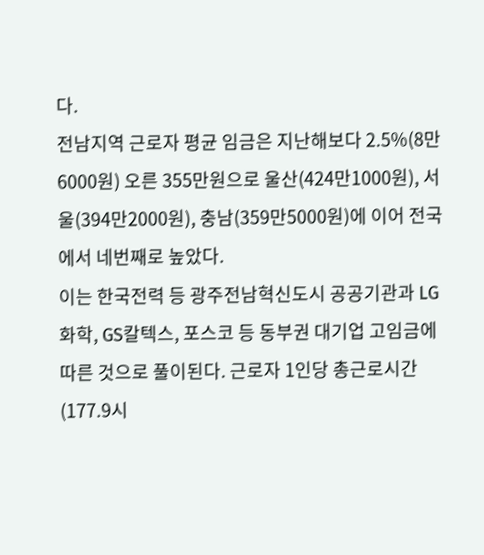다.
전남지역 근로자 평균 임금은 지난해보다 2.5%(8만6000원) 오른 355만원으로 울산(424만1000원), 서울(394만2000원), 충남(359만5000원)에 이어 전국에서 네번째로 높았다.
이는 한국전력 등 광주전남혁신도시 공공기관과 LG화학, GS칼텍스, 포스코 등 동부권 대기업 고임금에 따른 것으로 풀이된다. 근로자 1인당 총근로시간(177.9시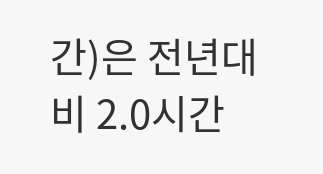간)은 전년대비 2.0시간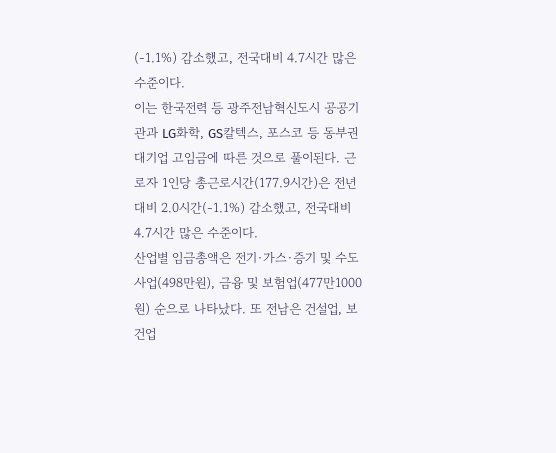(-1.1%) 감소했고, 전국대비 4.7시간 많은 수준이다.
이는 한국전력 등 광주전남혁신도시 공공기관과 LG화학, GS칼텍스, 포스코 등 동부권 대기업 고임금에 따른 것으로 풀이된다. 근로자 1인당 총근로시간(177.9시간)은 전년대비 2.0시간(-1.1%) 감소했고, 전국대비 4.7시간 많은 수준이다.
산업별 임금총액은 전기·가스·증기 및 수도사업(498만원), 금융 및 보험업(477만1000원) 순으로 나타났다. 또 전남은 건설업, 보건업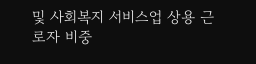및 사회복지 서비스업 상용 근로자 비중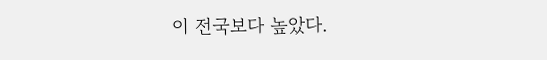이 전국보다 높았다.